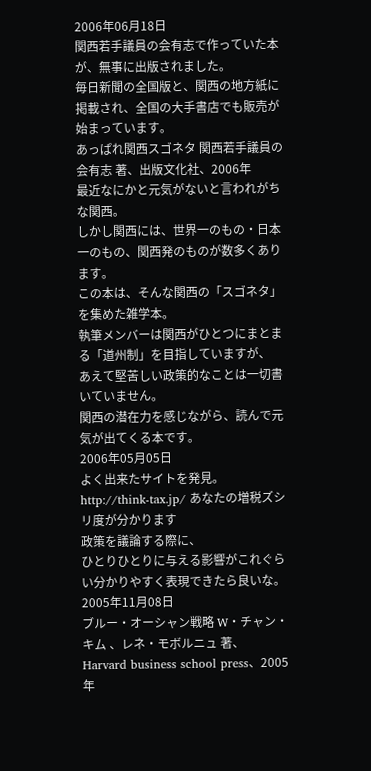2006年06月18日
関西若手議員の会有志で作っていた本が、無事に出版されました。
毎日新聞の全国版と、関西の地方紙に掲載され、全国の大手書店でも販売が始まっています。
あっぱれ関西スゴネタ 関西若手議員の会有志 著、出版文化社、2006年
最近なにかと元気がないと言われがちな関西。
しかし関西には、世界一のもの・日本一のもの、関西発のものが数多くあります。
この本は、そんな関西の「スゴネタ」を集めた雑学本。
執筆メンバーは関西がひとつにまとまる「道州制」を目指していますが、
あえて堅苦しい政策的なことは一切書いていません。
関西の潜在力を感じながら、読んで元気が出てくる本です。
2006年05月05日
よく出来たサイトを発見。
http://think-tax.jp/ あなたの増税ズシリ度が分かります
政策を議論する際に、
ひとりひとりに与える影響がこれぐらい分かりやすく表現できたら良いな。
2005年11月08日
ブルー・オーシャン戦略 W・チャン・キム 、レネ・モボルニュ 著、
Harvard business school press、2005年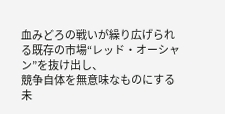血みどろの戦いが繰り広げられる既存の市場“レッド・オーシャン”を抜け出し、
競争自体を無意味なものにする未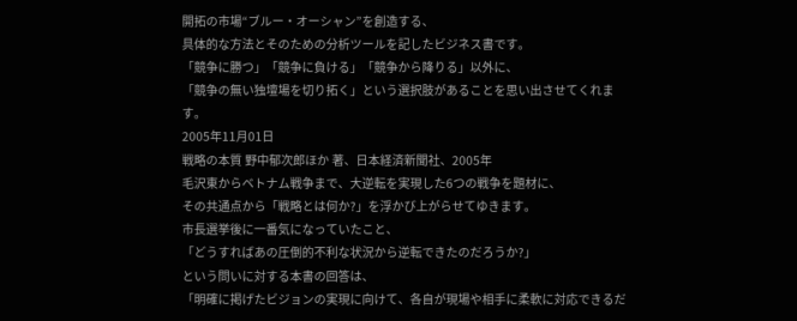開拓の市場“ブルー・オーシャン”を創造する、
具体的な方法とそのための分析ツールを記したビジネス書です。
「競争に勝つ」「競争に負ける」「競争から降りる」以外に、
「競争の無い独壇場を切り拓く」という選択肢があることを思い出させてくれます。
2005年11月01日
戦略の本質 野中郁次郎ほか 著、日本経済新聞社、2005年
毛沢東からベトナム戦争まで、大逆転を実現した6つの戦争を題材に、
その共通点から「戦略とは何か?」を浮かび上がらせてゆきます。
市長選挙後に一番気になっていたこと、
「どうすればあの圧倒的不利な状況から逆転できたのだろうか?」
という問いに対する本書の回答は、
「明確に掲げたビジョンの実現に向けて、各自が現場や相手に柔軟に対応できるだ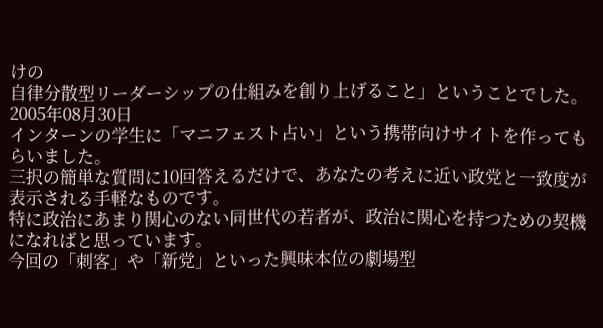けの
自律分散型リーダーシップの仕組みを創り上げること」ということでした。
2005年08月30日
インターンの学生に「マニフェスト占い」という携帯向けサイトを作ってもらいました。
三択の簡単な質問に10回答えるだけで、あなたの考えに近い政党と一致度が表示される手軽なものです。
特に政治にあまり関心のない同世代の若者が、政治に関心を持つための契機になればと思っています。
今回の「刺客」や「新党」といった興味本位の劇場型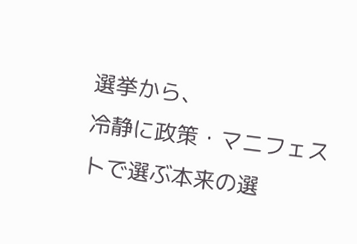選挙から、
冷静に政策・マニフェストで選ぶ本来の選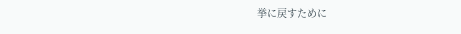挙に戻すために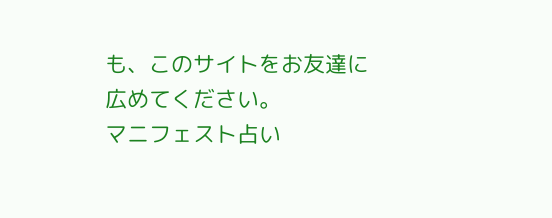も、このサイトをお友達に広めてください。
マニフェスト占い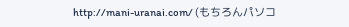http://mani-uranai.com/ (もちろんパソコ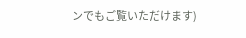ンでもご覧いただけます)